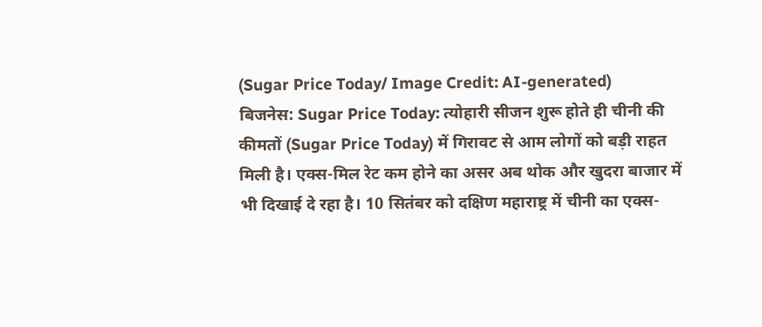(Sugar Price Today/ Image Credit: AI-generated)
बिजनेस: Sugar Price Today: त्योहारी सीजन शुरू होते ही चीनी की कीमतों (Sugar Price Today) में गिरावट से आम लोगों को बड़ी राहत मिली है। एक्स-मिल रेट कम होने का असर अब थोक और खुदरा बाजार में भी दिखाई दे रहा है। 10 सितंबर को दक्षिण महाराष्ट्र में चीनी का एक्स-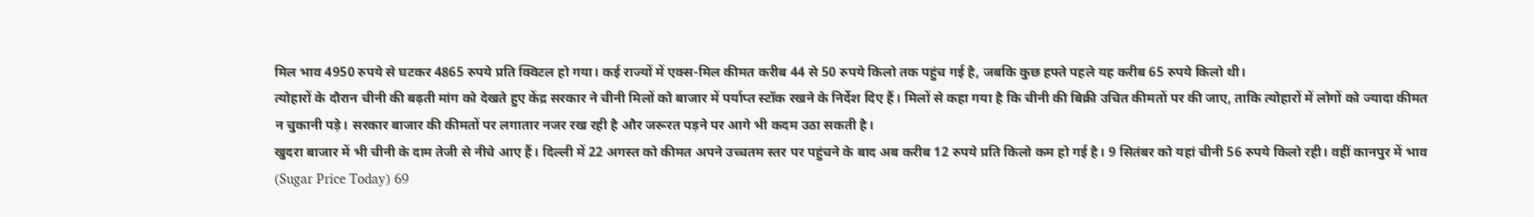मिल भाव 4950 रुपये से घटकर 4865 रुपये प्रति क्विटल हो गया। कई राज्यों में एक्स-मिल कीमत करीब 44 से 50 रुपये किलो तक पहुंच गई है, जबकि कुछ हफ्ते पहले यह करीब 65 रुपये किलो थी।
त्योहारों के दौरान चीनी की बढ़ती मांग को देखते हुए केंद्र सरकार ने चीनी मिलों को बाजार में पर्याप्त स्टॉक रखने के निर्देश दिए हैं। मिलों से कहा गया है कि चीनी की बिक्री उचित कीमतों पर की जाए, ताकि त्योहारों में लोगों को ज्यादा कीमत न चुकानी पड़े। सरकार बाजार की कीमतों पर लगातार नजर रख रही है और जरूरत पड़ने पर आगे भी कदम उठा सकती है।
खुदरा बाजार में भी चीनी के दाम तेजी से नीचे आए हैं। दिल्ली में 22 अगस्त को कीमत अपने उच्चतम स्तर पर पहुंचने के बाद अब करीब 12 रुपये प्रति किलो कम हो गई है। 9 सितंबर को यहां चीनी 56 रुपये किलो रही। वहीं कानपुर में भाव (Sugar Price Today) 69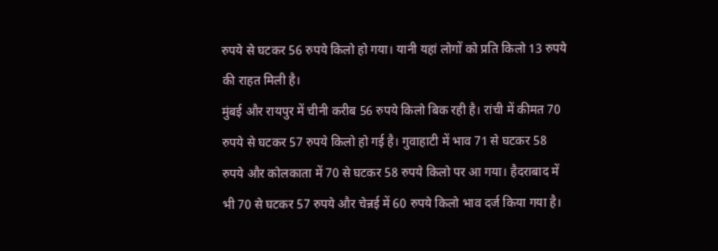रुपये से घटकर 56 रुपये किलो हो गया। यानी यहां लोगों को प्रति किलो 13 रुपये की राहत मिली है।
मुंबई और रायपुर में चीनी करीब 56 रुपये किलो बिक रही है। रांची में कीमत 70 रुपये से घटकर 57 रुपये किलो हो गई है। गुवाहाटी में भाव 71 से घटकर 58 रुपये और कोलकाता में 70 से घटकर 58 रुपये किलो पर आ गया। हैदराबाद में भी 70 से घटकर 57 रुपये और चेन्नई में 60 रुपये किलो भाव दर्ज किया गया है।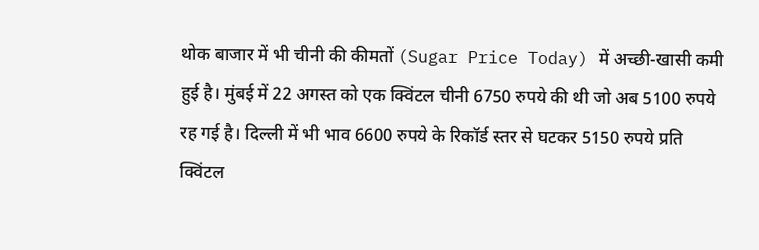थोक बाजार में भी चीनी की कीमतों (Sugar Price Today) में अच्छी-खासी कमी हुई है। मुंबई में 22 अगस्त को एक क्विंटल चीनी 6750 रुपये की थी जो अब 5100 रुपये रह गई है। दिल्ली में भी भाव 6600 रुपये के रिकॉर्ड स्तर से घटकर 5150 रुपये प्रति क्विंटल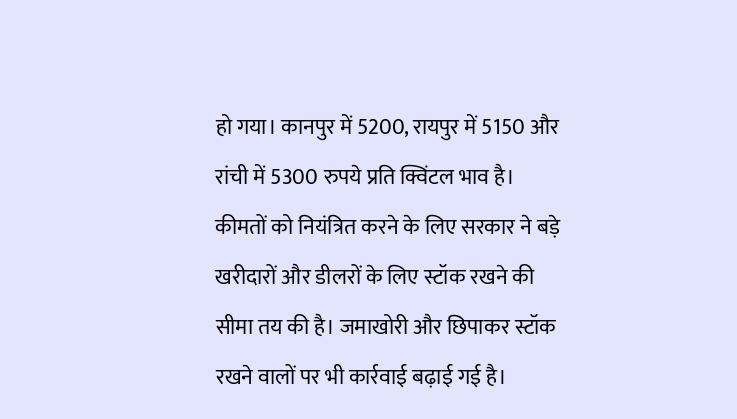हो गया। कानपुर में 5200, रायपुर में 5150 और रांची में 5300 रुपये प्रति क्विंटल भाव है।
कीमतों को नियंत्रित करने के लिए सरकार ने बड़े खरीदारों और डीलरों के लिए स्टॉक रखने की सीमा तय की है। जमाखोरी और छिपाकर स्टॉक रखने वालों पर भी कार्रवाई बढ़ाई गई है।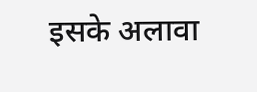इसके अलावा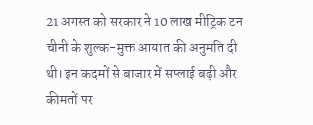21 अगस्त को सरकार ने 10 लाख मीट्रिक टन चीनी के शुल्क-मुक्त आयात की अनुमति दी थी। इन कदमों से बाजार में सप्लाई बढ़ी और कीमतों पर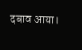दबाव आया।